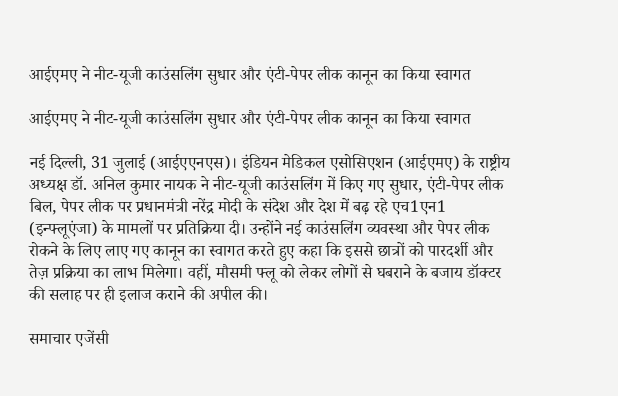आईएमए ने नीट-यूजी काउंसलिंग सुधार और एंटी-पेपर लीक कानून का किया स्वागत

आईएमए ने नीट-यूजी काउंसलिंग सुधार और एंटी-पेपर लीक कानून का किया स्वागत

नई दिल्ली, 31 जुलाई (आईएएनएस)। इंडियन मेडिकल एसोसिएशन (आईएमए) के राष्ट्रीय अध्यक्ष डॉ. अनिल कुमार नायक ने नीट-यूजी काउंसलिंग में किए गए सुधार, एंटी-पेपर लीक बिल, पेपर लीक पर प्रधानमंत्री नरेंद्र मोदी के संदेश और देश में बढ़ रहे एच1एन1 (इन्फ्लूएंजा) के मामलों पर प्रतिक्रिया दी। उन्होंने नई काउंसलिंग व्यवस्था और पेपर लीक रोकने के लिए लाए गए कानून का स्वागत करते हुए कहा कि इससे छात्रों को पारदर्शी और तेज़ प्रक्रिया का लाभ मिलेगा। वहीं, मौसमी फ्लू को लेकर लोगों से घबराने के बजाय डॉक्टर की सलाह पर ही इलाज कराने की अपील की।

समाचार एजेंसी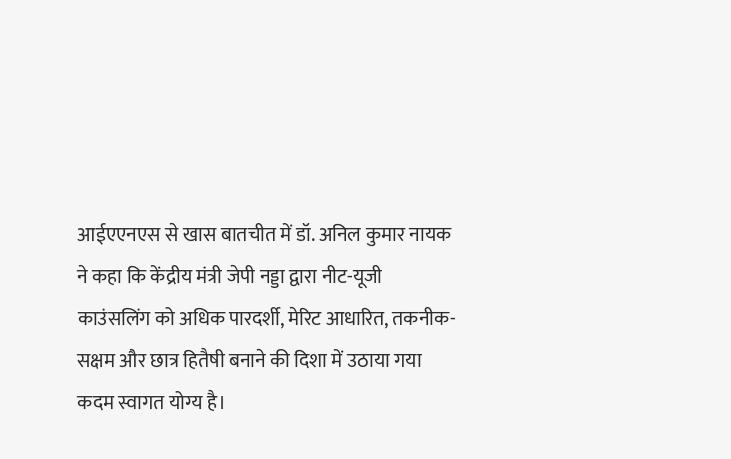आईएएनएस से खास बातचीत में डॉ. अनिल कुमार नायक ने कहा कि केंद्रीय मंत्री जेपी नड्डा द्वारा नीट-यूजी काउंसलिंग को अधिक पारदर्शी, मेरिट आधारित, तकनीक-सक्षम और छात्र हितैषी बनाने की दिशा में उठाया गया कदम स्वागत योग्य है।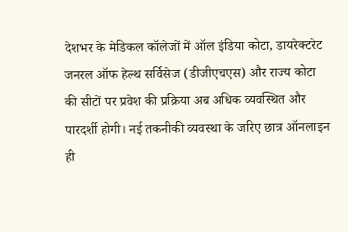देशभर के मेडिकल कॉलेजों में ऑल इंडिया कोटा, डायरेक्टरेट जनरल ऑफ हेल्थ सर्विसेज (डीजीएचएस) और राज्य कोटा की सीटों पर प्रवेश की प्रक्रिया अब अधिक व्यवस्थित और पारदर्शी होगी। नई तकनीकी व्यवस्था के जरिए छात्र ऑनलाइन ही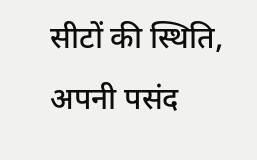सीटों की स्थिति, अपनी पसंद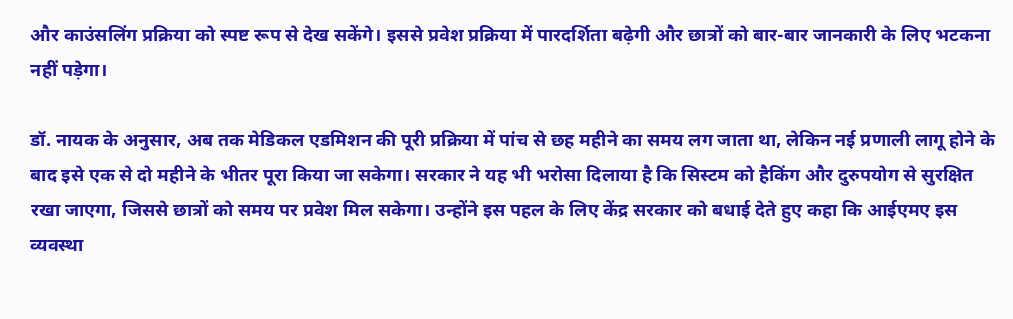और काउंसलिंग प्रक्रिया को स्पष्ट रूप से देख सकेंगे। इससे प्रवेश प्रक्रिया में पारदर्शिता बढ़ेगी और छात्रों को बार-बार जानकारी के लिए भटकना नहीं पड़ेगा।

डॉ. नायक के अनुसार, अब तक मेडिकल एडमिशन की पूरी प्रक्रिया में पांच से छह महीने का समय लग जाता था, लेकिन नई प्रणाली लागू होने के बाद इसे एक से दो महीने के भीतर पूरा किया जा सकेगा। सरकार ने यह भी भरोसा दिलाया है कि सिस्टम को हैकिंग और दुरुपयोग से सुरक्षित रखा जाएगा, जिससे छात्रों को समय पर प्रवेश मिल सकेगा। उन्होंने इस पहल के लिए केंद्र सरकार को बधाई देते हुए कहा कि आईएमए इस व्यवस्था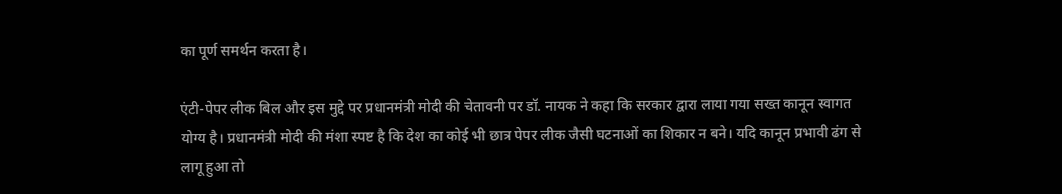का पूर्ण समर्थन करता है।

एंटी-पेपर लीक बिल और इस मुद्दे पर प्रधानमंत्री मोदी की चेतावनी पर डॉ. नायक ने कहा कि सरकार द्वारा लाया गया सख्त कानून स्वागत योग्य है। प्रधानमंत्री मोदी की मंशा स्पष्ट है कि देश का कोई भी छात्र पेपर लीक जैसी घटनाओं का शिकार न बने। यदि कानून प्रभावी ढंग से लागू हुआ तो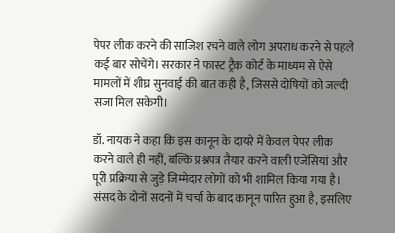पेपर लीक करने की साजिश रचने वाले लोग अपराध करने से पहले कई बार सोचेंगे। सरकार ने फास्ट ट्रैक कोर्ट के माध्यम से ऐसे मामलों में शीघ्र सुनवाई की बात कही है, जिससे दोषियों को जल्दी सजा मिल सकेगी।

डॉ. नायक ने कहा कि इस कानून के दायरे में केवल पेपर लीक करने वाले ही नहीं, बल्कि प्रश्नपत्र तैयार करने वाली एजेंसियां और पूरी प्रक्रिया से जुड़े जिम्मेदार लोगों को भी शामिल किया गया है। संसद के दोनों सदनों में चर्चा के बाद कानून पारित हुआ है, इसलिए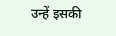उन्हें इसकी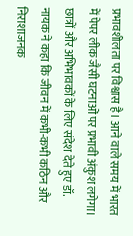प्रभावशीलता पर विश्वास है। आने वाले समय में भारत में पेपर लीक जैसी घटनाओं पर प्रभावी अंकुश लगेगा। छात्रों और अभिभावकों के लिए संदेश देते हुए डॉ. नायक ने कहा कि जीवन में कभी-कभी कठिन और निराशाजनक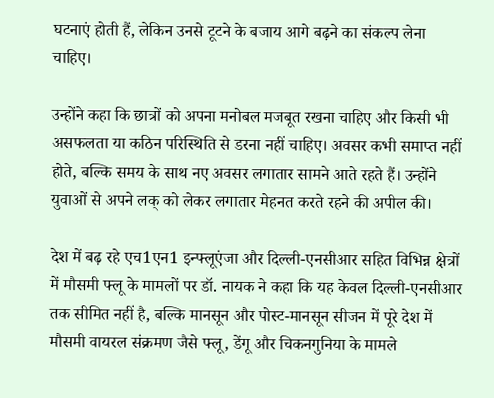घटनाएं होती हैं, लेकिन उनसे टूटने के बजाय आगे बढ़ने का संकल्प लेना चाहिए।

उन्होंने कहा कि छात्रों को अपना मनोबल मजबूत रखना चाहिए और किसी भी असफलता या कठिन परिस्थिति से डरना नहीं चाहिए। अवसर कभी समाप्त नहीं होते, बल्कि समय के साथ नए अवसर लगातार सामने आते रहते हैं। उन्होंने युवाओं से अपने लक् को लेकर लगातार मेहनत करते रहने की अपील की।

देश में बढ़ रहे एच1एन1 इन्फ्लूएंजा और दिल्ली-एनसीआर सहित विभिन्न क्षेत्रों में मौसमी फ्लू के मामलों पर डॉ. नायक ने कहा कि यह केवल दिल्ली-एनसीआर तक सीमित नहीं है, बल्कि मानसून और पोस्ट-मानसून सीजन में पूरे देश में मौसमी वायरल संक्रमण जैसे फ्लू, डेंगू और चिकनगुनिया के मामले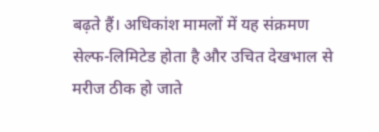बढ़ते हैं। अधिकांश मामलों में यह संक्रमण सेल्फ-लिमिटेड होता है और उचित देखभाल से मरीज ठीक हो जाते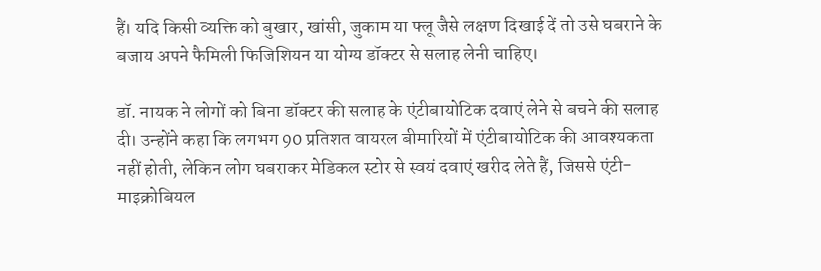हैं। यदि किसी व्यक्ति को बुखार, खांसी, जुकाम या फ्लू जैसे लक्षण दिखाई दें तो उसे घबराने के बजाय अपने फैमिली फिजिशियन या योग्य डॉक्टर से सलाह लेनी चाहिए।

डॉ. नायक ने लोगों को बिना डॉक्टर की सलाह के एंटीबायोटिक दवाएं लेने से बचने की सलाह दी। उन्होंने कहा कि लगभग 90 प्रतिशत वायरल बीमारियों में एंटीबायोटिक की आवश्यकता नहीं होती, लेकिन लोग घबराकर मेडिकल स्टोर से स्वयं दवाएं खरीद लेते हैं, जिससे एंटी-माइक्रोबियल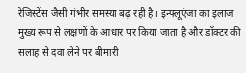रेजिस्टेंस जैसी गंभीर समस्या बढ़ रही है। इन्फ्लूएंजा का इलाज मुख्य रूप से लक्षणों के आधार पर किया जाता है और डॉक्टर की सलाह से दवा लेने पर बीमारी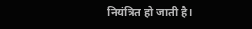नियंत्रित हो जाती है।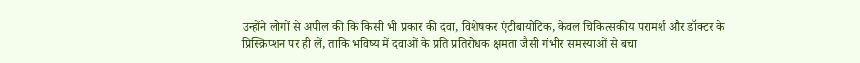उन्होंने लोगों से अपील की कि किसी भी प्रकार की दवा, विशेषकर एंटीबायोटिक, केवल चिकित्सकीय परामर्श और डॉक्टर के प्रिस्क्रिप्शन पर ही लें, ताकि भविष्य में दवाओं के प्रति प्रतिरोधक क्षमता जैसी गंभीर समस्याओं से बचा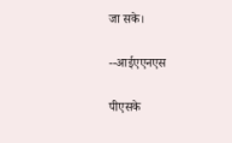जा सके।

--आईएएनएस

पीएसके